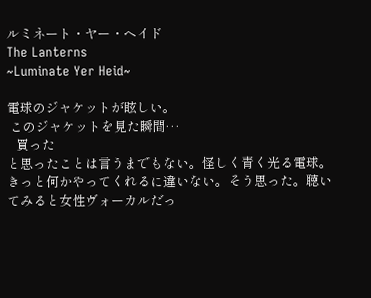ルミネート・ヤー・ヘイド
The Lanterns
~Luminate Yer Heid~

電球のジャケットが眩しい。
 このジャケットを見た瞬間…
   買った
と思ったことは言うまでもない。怪しく青く光る電球。きっと何かやってくれるに違いない。そう思った。聴いてみると女性ヴォーカルだっ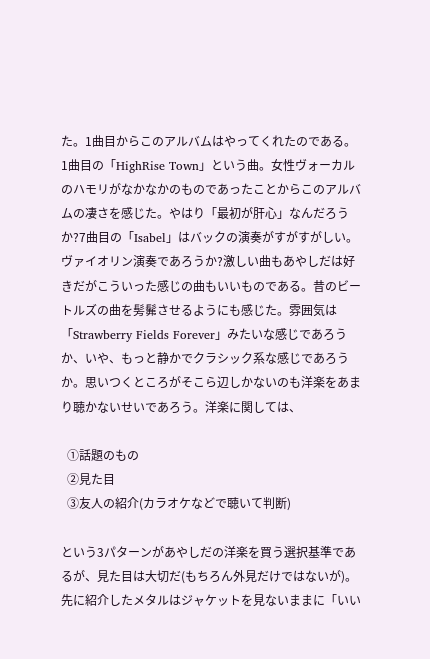た。1曲目からこのアルバムはやってくれたのである。
1曲目の「HighRise Town」という曲。女性ヴォーカルのハモリがなかなかのものであったことからこのアルバムの凄さを感じた。やはり「最初が肝心」なんだろうか?7曲目の「Isabel」はバックの演奏がすがすがしい。ヴァイオリン演奏であろうか?激しい曲もあやしだは好きだがこういった感じの曲もいいものである。昔のビートルズの曲を髣髴させるようにも感じた。雰囲気は「Strawberry Fields Forever」みたいな感じであろうか、いや、もっと静かでクラシック系な感じであろうか。思いつくところがそこら辺しかないのも洋楽をあまり聴かないせいであろう。洋楽に関しては、

  ①話題のもの
  ②見た目
  ③友人の紹介(カラオケなどで聴いて判断)

という3パターンがあやしだの洋楽を買う選択基準であるが、見た目は大切だ(もちろん外見だけではないが)。先に紹介したメタルはジャケットを見ないままに「いい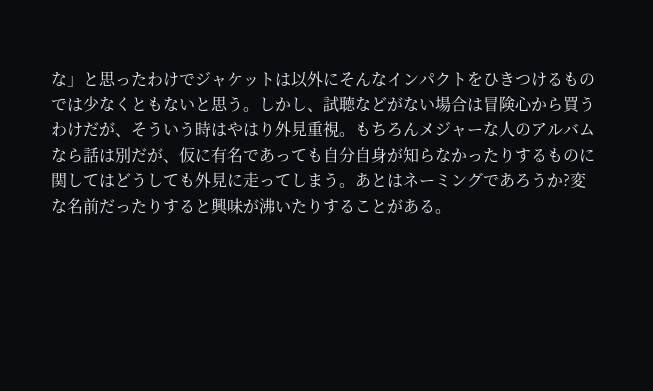な」と思ったわけでジャケットは以外にそんなインパクトをひきつけるものでは少なくともないと思う。しかし、試聴などがない場合は冒険心から買うわけだが、そういう時はやはり外見重視。もちろんメジャーな人のアルバムなら話は別だが、仮に有名であっても自分自身が知らなかったりするものに関してはどうしても外見に走ってしまう。あとはネーミングであろうか?変な名前だったりすると興味が沸いたりすることがある。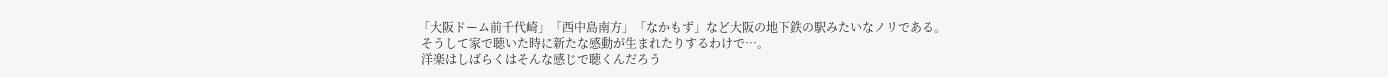「大阪ドーム前千代崎」「西中島南方」「なかもず」など大阪の地下鉄の駅みたいなノリである。
 そうして家で聴いた時に新たな感動が生まれたりするわけで…。
 洋楽はしばらくはそんな感じで聴くんだろう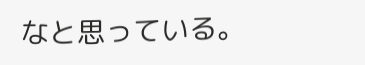なと思っている。